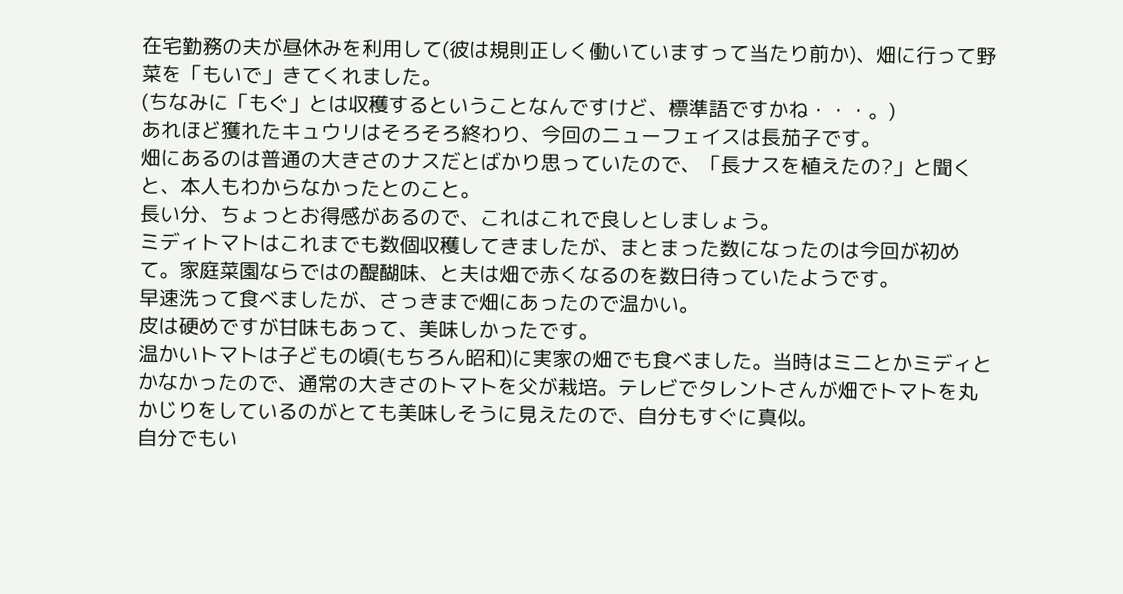在宅勤務の夫が昼休みを利用して(彼は規則正しく働いていますって当たり前か)、畑に行って野菜を「もいで」きてくれました。
(ちなみに「もぐ」とは収穫するということなんですけど、標準語ですかね・・・。)
あれほど獲れたキュウリはそろそろ終わり、今回のニューフェイスは長茄子です。
畑にあるのは普通の大きさのナスだとばかり思っていたので、「長ナスを植えたの?」と聞くと、本人もわからなかったとのこと。
長い分、ちょっとお得感があるので、これはこれで良しとしましょう。
ミディトマトはこれまでも数個収穫してきましたが、まとまった数になったのは今回が初めて。家庭菜園ならではの醍醐味、と夫は畑で赤くなるのを数日待っていたようです。
早速洗って食べましたが、さっきまで畑にあったので温かい。
皮は硬めですが甘味もあって、美味しかったです。
温かいトマトは子どもの頃(もちろん昭和)に実家の畑でも食べました。当時はミニとかミディとかなかったので、通常の大きさのトマトを父が栽培。テレビでタレントさんが畑でトマトを丸かじりをしているのがとても美味しそうに見えたので、自分もすぐに真似。
自分でもい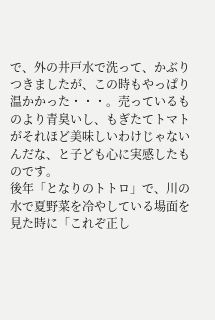で、外の井戸水で洗って、かぶりつきましたが、この時もやっぱり温かかった・・・。売っているものより青臭いし、もぎたてトマトがそれほど美味しいわけじゃないんだな、と子ども心に実感したものです。
後年「となりのトトロ」で、川の水で夏野菜を冷やしている場面を見た時に「これぞ正し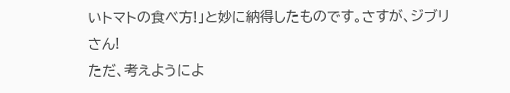いトマトの食べ方!」と妙に納得したものです。さすが、ジブリさん!
ただ、考えようによ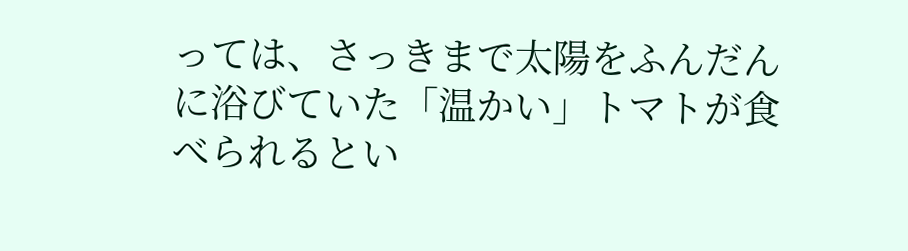っては、さっきまで太陽をふんだんに浴びていた「温かい」トマトが食べられるとい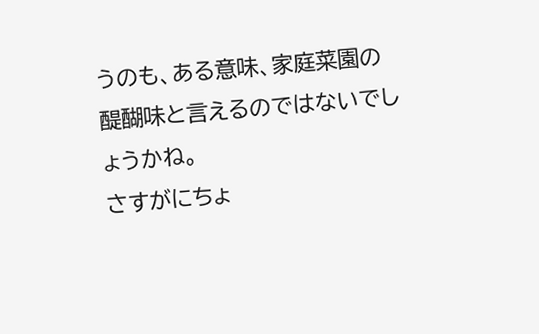うのも、ある意味、家庭菜園の醍醐味と言えるのではないでしょうかね。
さすがにちょ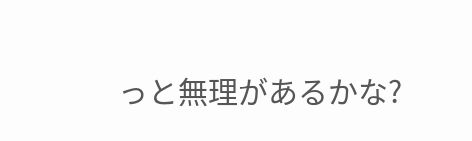っと無理があるかな?